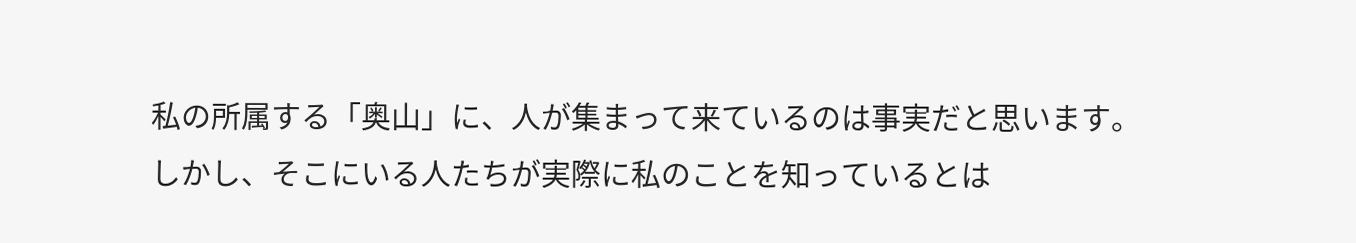私の所属する「奥山」に、人が集まって来ているのは事実だと思います。
しかし、そこにいる人たちが実際に私のことを知っているとは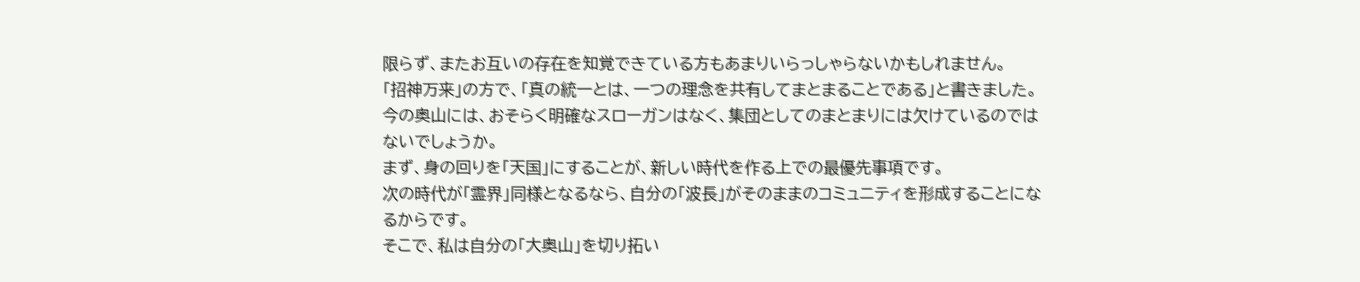限らず、またお互いの存在を知覚できている方もあまりいらっしゃらないかもしれません。
「招神万来」の方で、「真の統一とは、一つの理念を共有してまとまることである」と書きました。
今の奥山には、おそらく明確なスローガンはなく、集団としてのまとまりには欠けているのではないでしょうか。
まず、身の回りを「天国」にすることが、新しい時代を作る上での最優先事項です。
次の時代が「霊界」同様となるなら、自分の「波長」がそのままのコミュニティを形成することになるからです。
そこで、私は自分の「大奥山」を切り拓い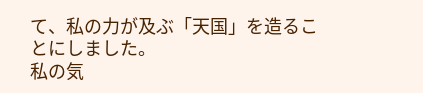て、私の力が及ぶ「天国」を造ることにしました。
私の気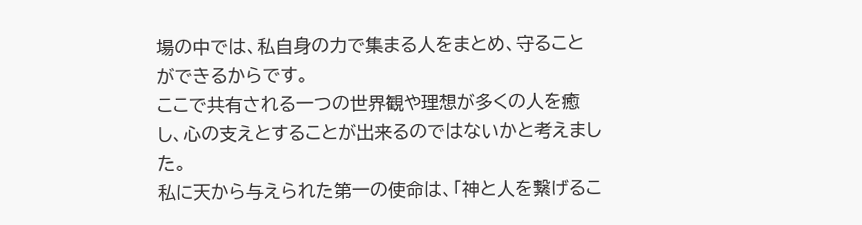場の中では、私自身の力で集まる人をまとめ、守ることができるからです。
ここで共有される一つの世界観や理想が多くの人を癒し、心の支えとすることが出来るのではないかと考えました。
私に天から与えられた第一の使命は、「神と人を繋げるこ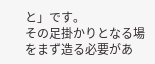と」です。
その足掛かりとなる場をまず造る必要があ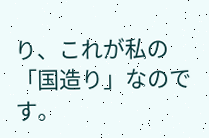り、これが私の「国造り」なのです。